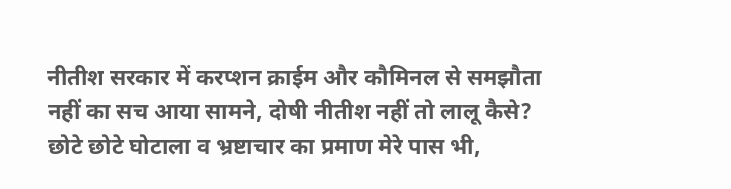नीतीश सरकार में करप्शन क्राईम और कौमिनल से समझौता नहीं का सच आया सामने, दोषी नीतीश नहीं तो लालू कैसे? छोटे छोटे घोटाला व भ्रष्टाचार का प्रमाण मेरे पास भी,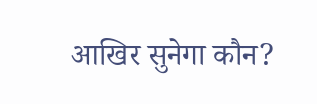आखिर सुनेगा कौन?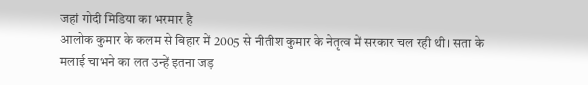जहां गोदी मिडिया का भरमार है
आलोक कुमार के कलम से बिहार में 2005 से नीतीश कुमार के नेतृत्व में सरकार चल रही थी। सता के मलाई चाभने का लत उन्हें इतना जड़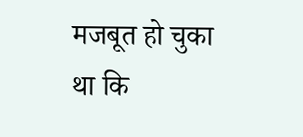मजबूत हो चुका था कि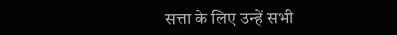सत्ता के लिए उन्हें सभी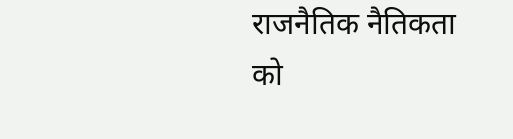राजनैतिक नैतिकता को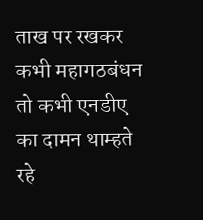ताख पर रखकर कभी महागठबंधन तो कभी एनडीए का दामन थाम्हते रहे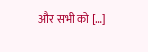और सभी को […]